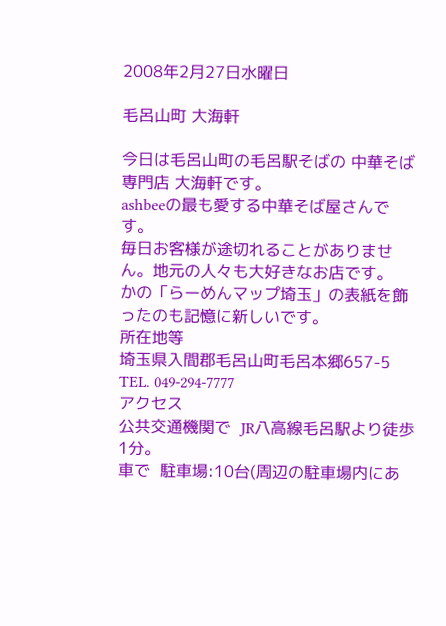2008年2月27日水曜日

毛呂山町 大海軒

今日は毛呂山町の毛呂駅そばの 中華そば専門店 大海軒です。
ashbeeの最も愛する中華そば屋さんです。
毎日お客様が途切れることがありません。地元の人々も大好きなお店です。
かの「らーめんマップ埼玉」の表紙を飾ったのも記憶に新しいです。
所在地等
埼玉県入間郡毛呂山町毛呂本郷657-5
TEL. 049-294-7777
アクセス
公共交通機関で  JR八高線毛呂駅より徒歩1分。
車で  駐車場:10台(周辺の駐車場内にあ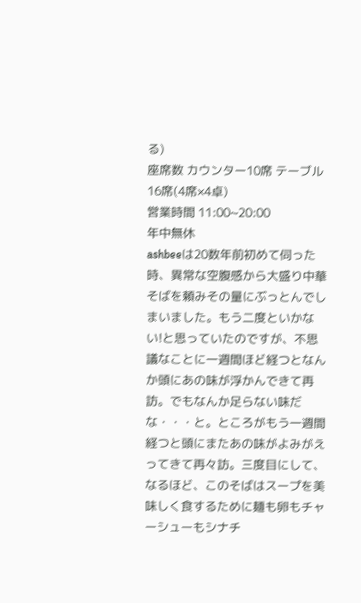る)
座席数 カウンター10席 テーブル16席(4席×4卓)
営業時間 11:00~20:00
年中無休
ashbeeは20数年前初めて伺った時、異常な空腹感から大盛り中華そばを頼みその量にぶっとんでしまいました。もう二度といかない!と思っていたのですが、不思議なことに一週間ほど経つとなんか頭にあの味が浮かんできて再訪。でもなんか足らない味だな・・・と。ところがもう一週間経つと頭にまたあの味がよみがえってきて再々訪。三度目にして、なるほど、このそばはスープを美味しく食するために麺も卵もチャーシューもシナチ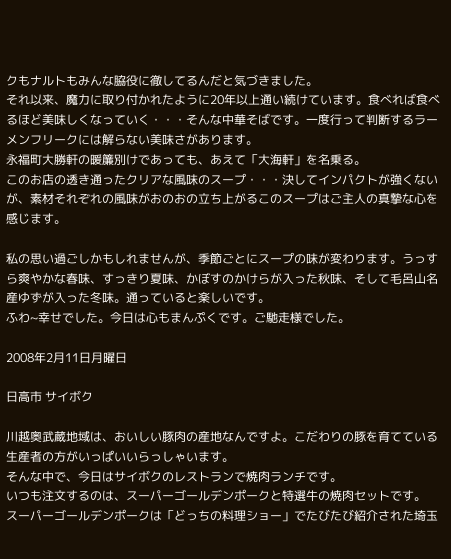クもナルトもみんな脇役に徹してるんだと気づきました。
それ以来、魔力に取り付かれたように20年以上通い続けています。食べれば食べるほど美味しくなっていく・・・そんな中華そばです。一度行って判断するラーメンフリークには解らない美味さがあります。
永福町大勝軒の暖簾別けであっても、あえて「大海軒」を名乗る。
このお店の透き通ったクリアな風味のスープ・・・決してインパクトが強くないが、素材それぞれの風味がおのおの立ち上がるこのスープはご主人の真摯な心を感じます。

私の思い過ごしかもしれませんが、季節ごとにスープの味が変わります。うっすら爽やかな春味、すっきり夏味、かぼすのかけらが入った秋味、そして毛呂山名産ゆずが入った冬味。通っていると楽しいです。
ふわ~幸せでした。今日は心もまんぷくです。ご馳走様でした。

2008年2月11日月曜日

日高市 サイボク

川越奥武蔵地域は、おいしい豚肉の産地なんですよ。こだわりの豚を育てている生産者の方がいっぱいいらっしゃいます。
そんな中で、今日はサイボクのレストランで焼肉ランチです。
いつも注文するのは、スーパーゴールデンポークと特選牛の焼肉セットです。
スーパーゴールデンポークは「どっちの料理ショー」でたびたび紹介された埼玉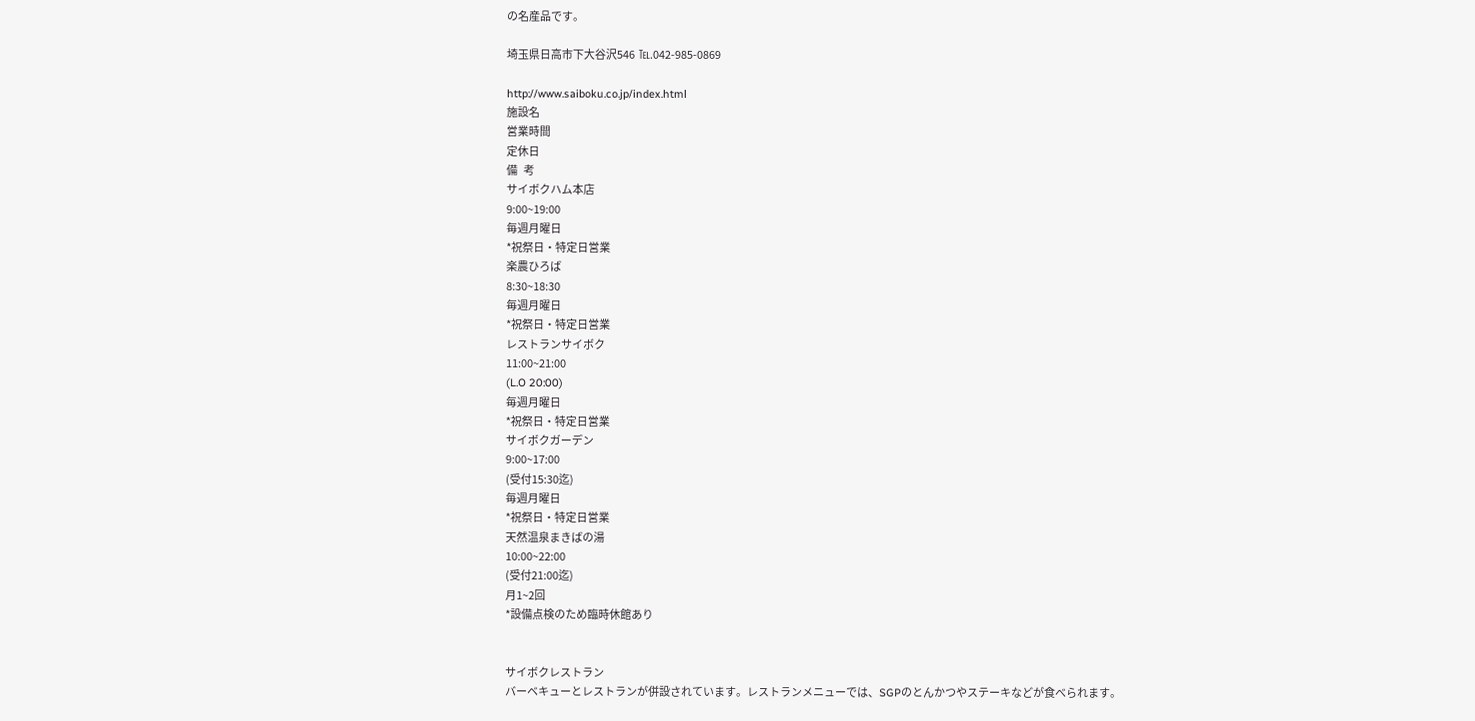の名産品です。

埼玉県日高市下大谷沢546  ℡.042-985-0869

http://www.saiboku.co.jp/index.html
施設名
営業時間
定休日
備   考
サイボクハム本店
9:00~19:00
毎週月曜日
*祝祭日・特定日営業
楽農ひろば
8:30~18:30
毎週月曜日
*祝祭日・特定日営業
レストランサイボク
11:00~21:00
(L.O 20:00)
毎週月曜日
*祝祭日・特定日営業
サイボクガーデン
9:00~17:00
(受付15:30迄)
毎週月曜日
*祝祭日・特定日営業
天然温泉まきばの湯
10:00~22:00
(受付21:00迄)
月1~2回
*設備点検のため臨時休館あり


サイボクレストラン
バーベキューとレストランが併設されています。レストランメニューでは、SGPのとんかつやステーキなどが食べられます。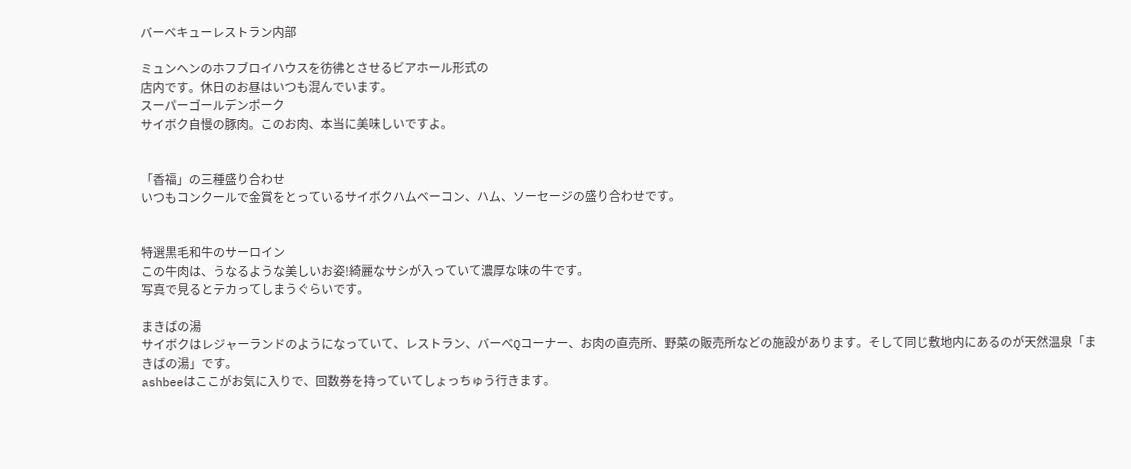バーベキューレストラン内部

ミュンヘンのホフブロイハウスを彷彿とさせるビアホール形式の
店内です。休日のお昼はいつも混んでいます。
スーパーゴールデンポーク
サイボク自慢の豚肉。このお肉、本当に美味しいですよ。


「香福」の三種盛り合わせ
いつもコンクールで金賞をとっているサイボクハムベーコン、ハム、ソーセージの盛り合わせです。


特選黒毛和牛のサーロイン
この牛肉は、うなるような美しいお姿!綺麗なサシが入っていて濃厚な味の牛です。
写真で見るとテカってしまうぐらいです。

まきばの湯
サイボクはレジャーランドのようになっていて、レストラン、バーべQコーナー、お肉の直売所、野菜の販売所などの施設があります。そして同じ敷地内にあるのが天然温泉「まきばの湯」です。
ashbeeはここがお気に入りで、回数券を持っていてしょっちゅう行きます。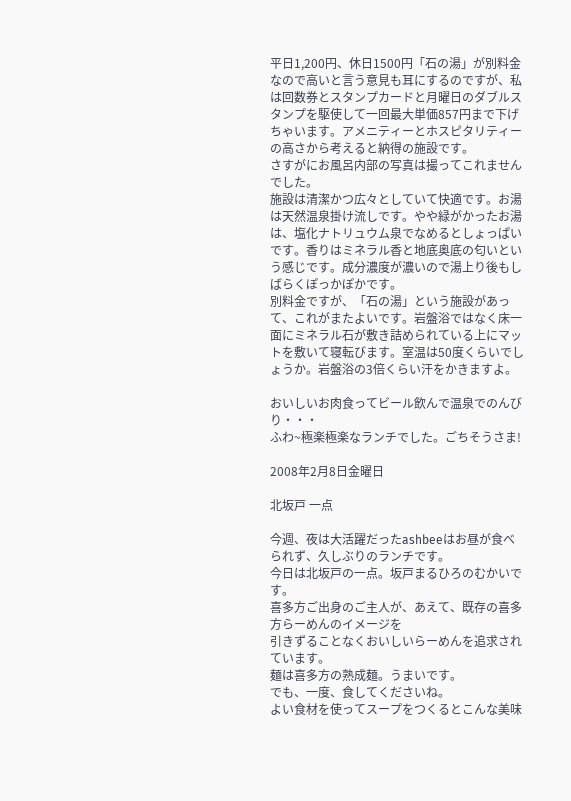平日1,200円、休日1500円「石の湯」が別料金なので高いと言う意見も耳にするのですが、私は回数券とスタンプカードと月曜日のダブルスタンプを駆使して一回最大単価857円まで下げちゃいます。アメニティーとホスピタリティーの高さから考えると納得の施設です。
さすがにお風呂内部の写真は撮ってこれませんでした。
施設は清潔かつ広々としていて快適です。お湯は天然温泉掛け流しです。やや緑がかったお湯は、塩化ナトリュウム泉でなめるとしょっぱいです。香りはミネラル香と地底奥底の匂いという感じです。成分濃度が濃いので湯上り後もしばらくぽっかぽかです。
別料金ですが、「石の湯」という施設があって、これがまたよいです。岩盤浴ではなく床一面にミネラル石が敷き詰められている上にマットを敷いて寝転びます。室温は50度くらいでしょうか。岩盤浴の3倍くらい汗をかきますよ。

おいしいお肉食ってビール飲んで温泉でのんびり・・・
ふわ~極楽極楽なランチでした。ごちそうさま!

2008年2月8日金曜日

北坂戸 一点

今週、夜は大活躍だったashbeeはお昼が食べられず、久しぶりのランチです。
今日は北坂戸の一点。坂戸まるひろのむかいです。
喜多方ご出身のご主人が、あえて、既存の喜多方らーめんのイメージを
引きずることなくおいしいらーめんを追求されています。
麺は喜多方の熟成麺。うまいです。
でも、一度、食してくださいね。
よい食材を使ってスープをつくるとこんな美味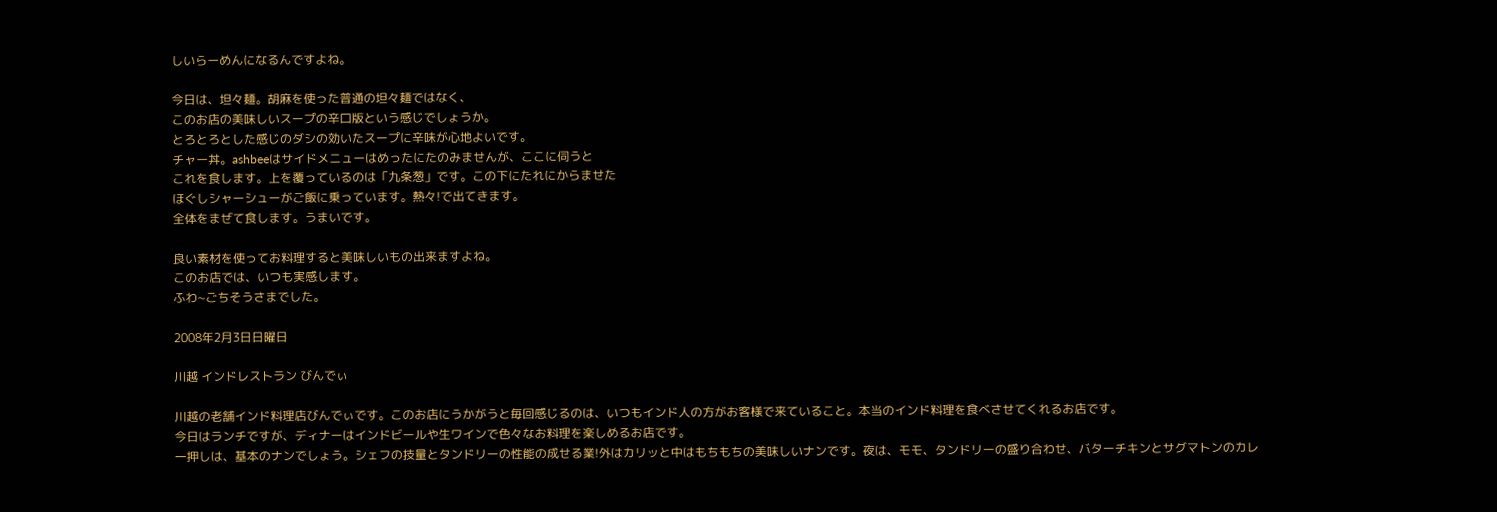しいらーめんになるんですよね。

今日は、坦々麺。胡麻を使った普通の坦々麺ではなく、
このお店の美味しいスープの辛口版という感じでしょうか。
とろとろとした感じのダシの効いたスープに辛味が心地よいです。
チャー丼。ashbeeはサイドメニューはめったにたのみませんが、ここに伺うと
これを食します。上を覆っているのは「九条葱」です。この下にたれにからませた
ほぐしシャーシューがご飯に乗っています。熱々!で出てきます。
全体をまぜて食します。うまいです。

良い素材を使ってお料理すると美味しいもの出来ますよね。
このお店では、いつも実感します。
ふわ~ごちそうさまでした。

2008年2月3日日曜日

川越 インドレストラン びんでぃ

川越の老舗インド料理店びんでぃです。このお店にうかがうと毎回感じるのは、いつもインド人の方がお客様で来ていること。本当のインド料理を食べさせてくれるお店です。
今日はランチですが、ディナーはインドビールや生ワインで色々なお料理を楽しめるお店です。
一押しは、基本のナンでしょう。シェフの技量とタンドリーの性能の成せる業!外はカリッと中はもちもちの美味しいナンです。夜は、モモ、タンドリーの盛り合わせ、バターチキンとサグマトンのカレ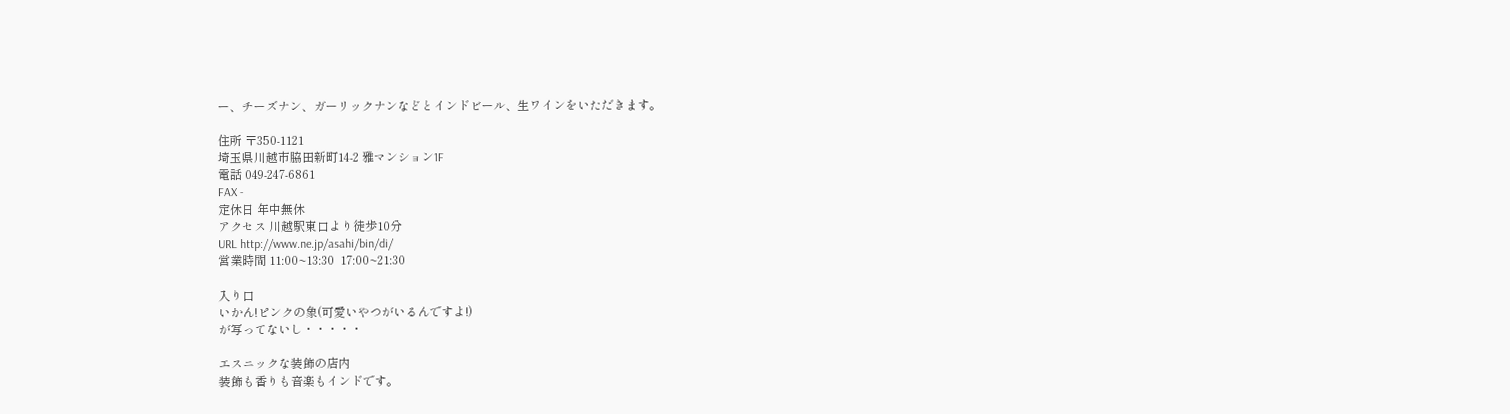ー、チーズナン、ガーリックナンなどとインドビール、生ワインをいただきます。

住所 〒350-1121
埼玉県川越市脇田新町14-2 雅マンション1F
電話 049-247-6861
FAX -
定休日 年中無休
アクセス 川越駅東口より徒歩10分
URL http://www.ne.jp/asahi/bin/di/
営業時間 11:00~13:30  17:00~21:30

入り口
いかん!ピンクの象(可愛いやつがいるんですよ!)
が写ってないし・・・・・

エスニックな装飾の店内
装飾も香りも音楽もインドです。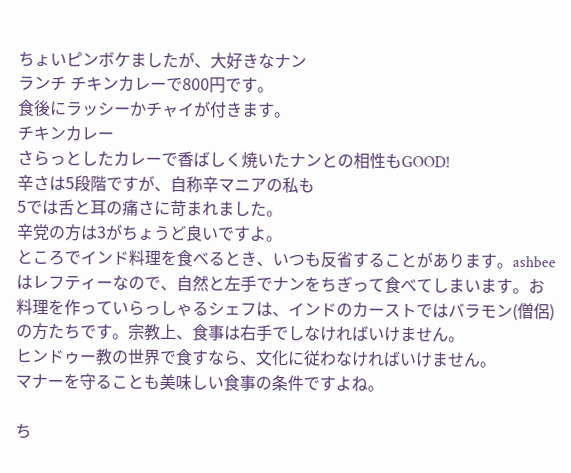ちょいピンボケましたが、大好きなナン
ランチ チキンカレーで800円です。
食後にラッシーかチャイが付きます。
チキンカレー
さらっとしたカレーで香ばしく焼いたナンとの相性もGOOD!
辛さは5段階ですが、自称辛マニアの私も
5では舌と耳の痛さに苛まれました。
辛党の方は3がちょうど良いですよ。
ところでインド料理を食べるとき、いつも反省することがあります。ashbeeはレフティーなので、自然と左手でナンをちぎって食べてしまいます。お料理を作っていらっしゃるシェフは、インドのカーストではバラモン(僧侶)の方たちです。宗教上、食事は右手でしなければいけません。
ヒンドゥー教の世界で食すなら、文化に従わなければいけません。
マナーを守ることも美味しい食事の条件ですよね。

ち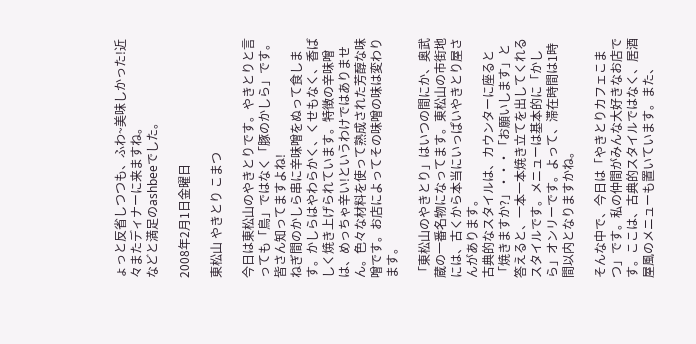ょっと反省しつつも、ふわ~美味しかった!近々またディナーに来ますね。
などと満足のashbeeでした。

2008年2月1日金曜日

東松山 やきとり こまつ

今日は東松山のやきとりです。やきとりと言っても「鳥」ではなく「豚のかしら」です。皆さん知ってますよね!
ねぎ間のかしら串に辛味噌をぬって食します。かしらはやわらかく、くせもなく、香ばしく焼き上げられています。特徴の辛味噌は、めっちゃ辛い!というわけではありません。色々な材料を使って熟成された芳醇な味噌です。お店によってその味噌の味は変わります。

「東松山のやきとり」はいつの間にか、奥武蔵の一番名物になってます。東松山の市街地には、古くから本当にいっぱいやきとり屋さんがあります。
古典的なスタイルは、カウンターに座ると「焼きますか?」・・・「お願いします」と答えると、一本一本焼き立てを出してくれるスタイルです。メニューは基本的に「かしら」オンリーです。よって、滞在時間は1時間以内となりますかね。

そんな中で、今日は「やきとりカフェこまつ」です。私の仲間がみんな大好きなお店です。ここは、古典的スタイルではなく、居酒屋風のメニューも置いています。また、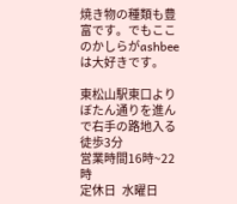焼き物の種類も豊富です。でもここのかしらがashbeeは大好きです。

東松山駅東口よりぼたん通りを進んで右手の路地入る 徒歩3分
営業時間16時~22時
定休日  水曜日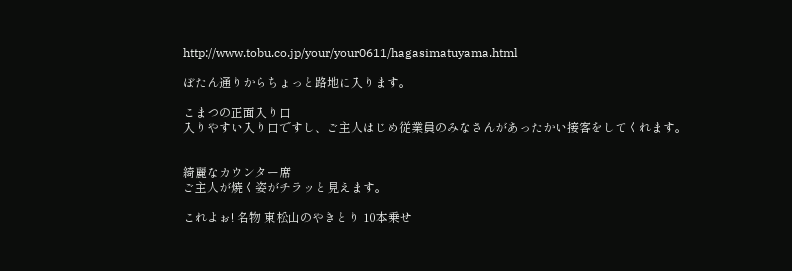http://www.tobu.co.jp/your/your0611/hagasimatuyama.html

ぼたん通りからちょっと路地に入ります。

こまつの正面入り口
入りやすい入り口ですし、ご主人はじめ従業員のみなさんがあったかい接客をしてくれます。


綺麗なカウンター席
ご主人が焼く姿がチラッと見えます。

これよぉ! 名物 東松山のやきとり 10本乗せ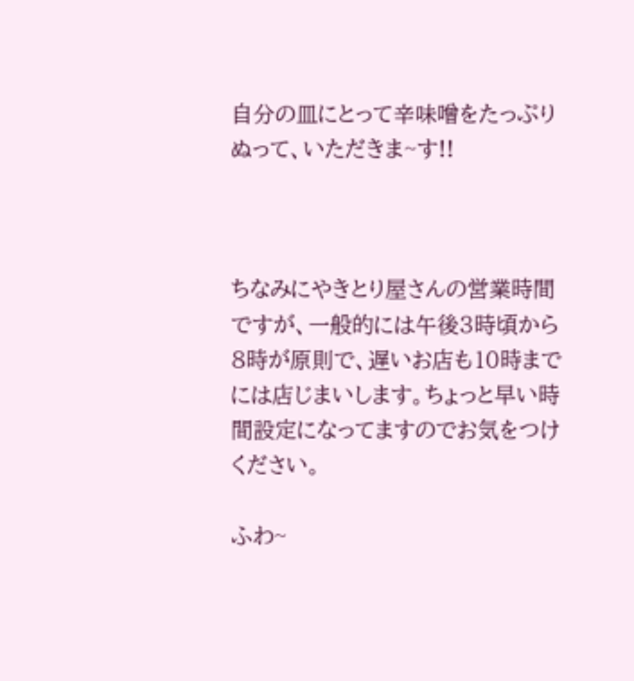自分の皿にとって辛味噌をたっぷりぬって、いただきま~す!!



ちなみにやきとり屋さんの営業時間ですが、一般的には午後3時頃から8時が原則で、遅いお店も10時までには店じまいします。ちょっと早い時間設定になってますのでお気をつけください。

ふわ~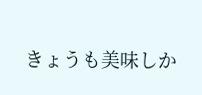きょうも美味しか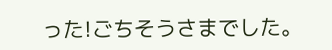った!ごちそうさまでした。